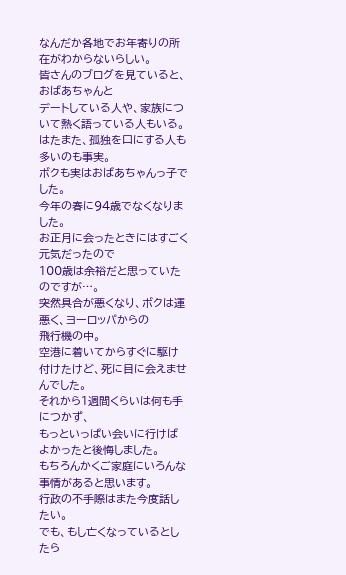なんだか各地でお年寄りの所在がわからないらしい。
皆さんのブログを見ていると、おばあちゃんと
デートしている人や、家族について熱く語っている人もいる。
はたまた、孤独を口にする人も多いのも事実。
ボクも実はおばあちゃんっ子でした。
今年の春に94歳でなくなりました。
お正月に会ったときにはすごく元気だったので
100歳は余裕だと思っていたのですが…。
突然具合が悪くなり、ボクは運悪く、ヨーロッパからの
飛行機の中。
空港に着いてからすぐに駆け付けたけど、死に目に会えませんでした。
それから1週間くらいは何も手につかず、
もっといっぱい会いに行けばよかったと後悔しました。
もちろんかくご家庭にいろんな事情があると思います。
行政の不手際はまた今度話したい。
でも、もし亡くなっているとしたら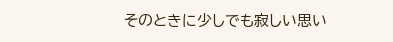そのときに少しでも寂しい思い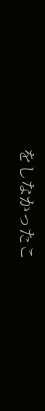をしなかったこ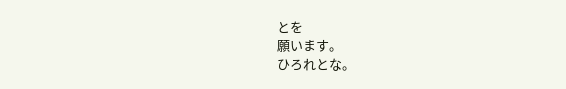とを
願います。
ひろれとな。